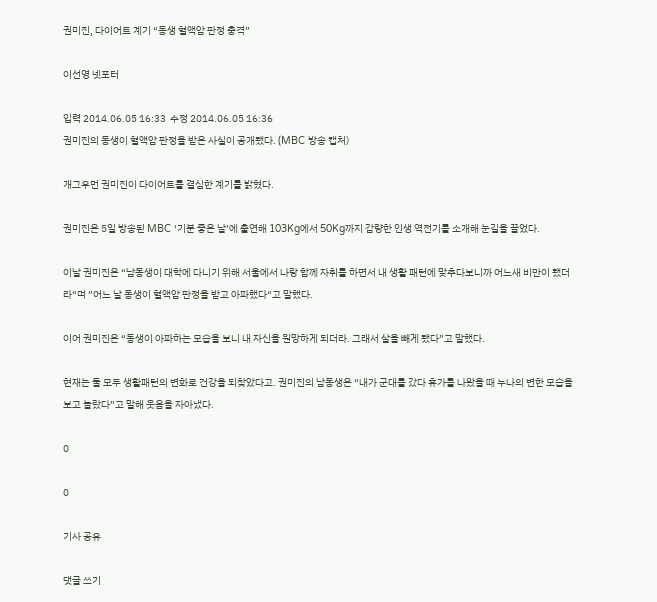권미진, 다이어트 계기 “동생 혈액암 판정 충격”

이선영 넷포터

입력 2014.06.05 16:33  수정 2014.06.05 16:36
권미진의 동생이 혈액암 판정을 받은 사실이 공개됐다. (MBC 방송 캡처)

개그우먼 권미진이 다이어트를 결심한 계기를 밝혔다.

권미진은 5일 방송된 MBC ‘기분 좋은 날’에 출연해 103Kg에서 50Kg까지 감량한 인생 역전기를 소개해 눈길을 끌었다.

이날 권미진은 “남동생이 대학에 다니기 위해 서울에서 나랑 함께 자취를 하면서 내 생활 패턴에 맞추다보니까 어느새 비만이 됐더라“며 ”어느 날 동생이 혈액암 판정을 받고 아파했다“고 말했다.

이어 권미진은 “동생이 아파하는 모습을 보니 내 자신을 원망하게 되더라. 그래서 살을 빼게 됐다”고 말했다.

현재는 둘 모두 생활패턴의 변화로 건강을 되찾았다고. 권미진의 남동생은 “내가 군대를 갔다 휴가를 나왔을 때 누나의 변한 모습을 보고 놀랐다”고 말해 웃음을 자아냈다.

0

0

기사 공유

댓글 쓰기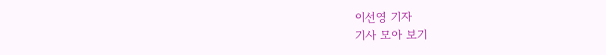이선영 기자
기사 모아 보기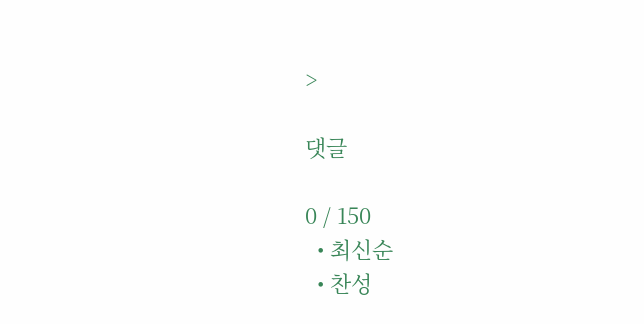>

댓글

0 / 150
  • 최신순
  • 찬성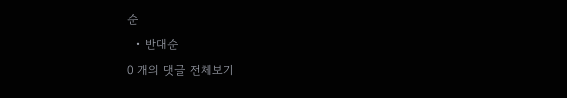순
  • 반대순
0 개의 댓글 전체보기